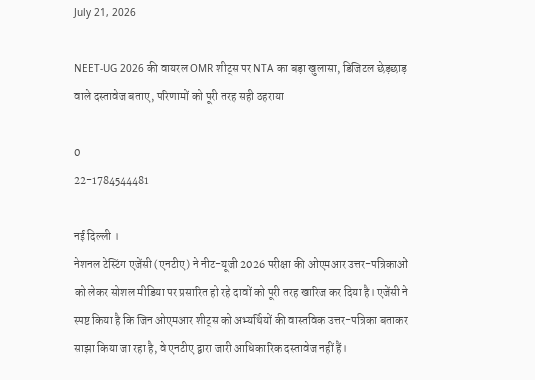July 21, 2026

NEET-UG 2026 की वायरल OMR शीट्स पर NTA का बड़ा खुलासा, डिजिटल छेड़छाड़ वाले दस्तावेज बताए, परिणामों को पूरी तरह सही ठहराया

0
22-1784544481

नई दिल्ली ।
नेशनल टेस्टिंग एजेंसी (एनटीए) ने नीट-यूजी 2026 परीक्षा की ओएमआर उत्तर-पत्रिकाओं को लेकर सोशल मीडिया पर प्रसारित हो रहे दावों को पूरी तरह खारिज कर दिया है। एजेंसी ने स्पष्ट किया है कि जिन ओएमआर शीट्स को अभ्यर्थियों की वास्तविक उत्तर-पत्रिका बताकर साझा किया जा रहा है, वे एनटीए द्वारा जारी आधिकारिक दस्तावेज नहीं हैं।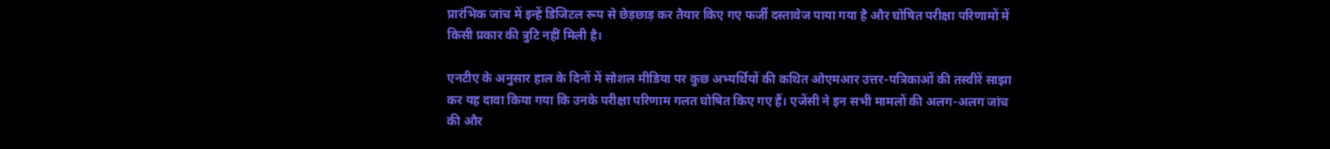प्रारंभिक जांच में इन्हें डिजिटल रूप से छेड़छाड़ कर तैयार किए गए फर्जी दस्तावेज पाया गया है और घोषित परीक्षा परिणामों में किसी प्रकार की त्रुटि नहीं मिली है।

एनटीए के अनुसार हाल के दिनों में सोशल मीडिया पर कुछ अभ्यर्थियों की कथित ओएमआर उत्तर-पत्रिकाओं की तस्वीरें साझा कर यह दावा किया गया कि उनके परीक्षा परिणाम गलत घोषित किए गए हैं। एजेंसी ने इन सभी मामलों की अलग-अलग जांच की और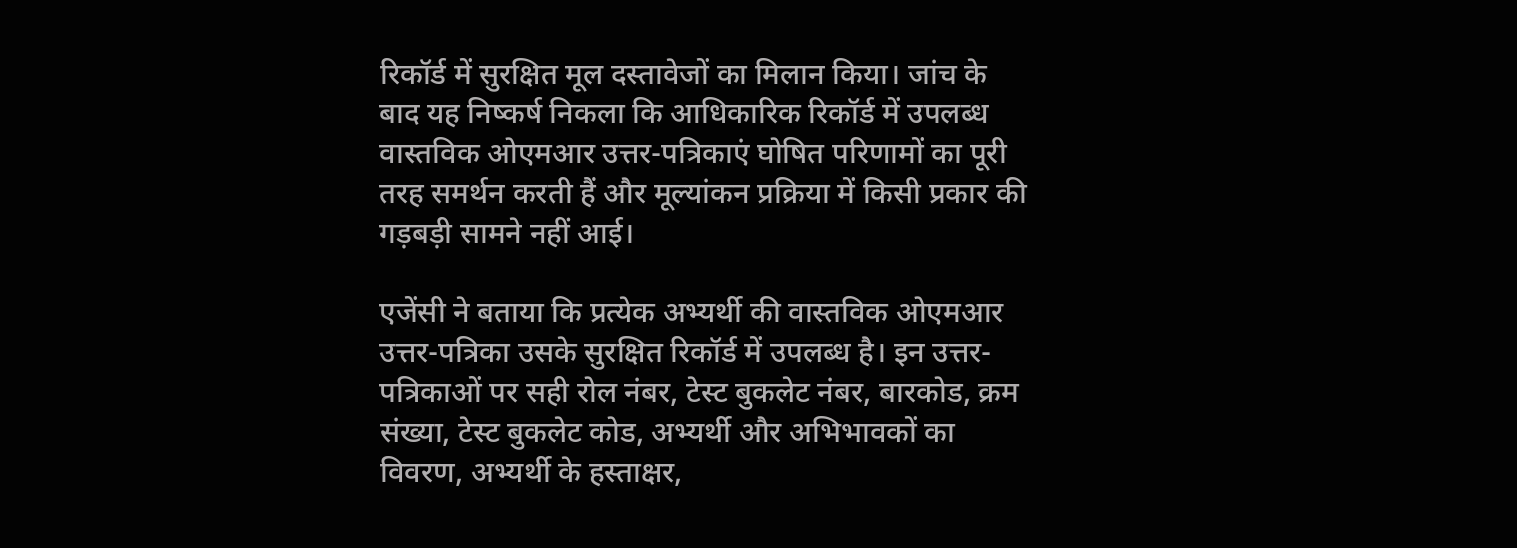रिकॉर्ड में सुरक्षित मूल दस्तावेजों का मिलान किया। जांच के बाद यह निष्कर्ष निकला कि आधिकारिक रिकॉर्ड में उपलब्ध वास्तविक ओएमआर उत्तर-पत्रिकाएं घोषित परिणामों का पूरी तरह समर्थन करती हैं और मूल्यांकन प्रक्रिया में किसी प्रकार की गड़बड़ी सामने नहीं आई।

एजेंसी ने बताया कि प्रत्येक अभ्यर्थी की वास्तविक ओएमआर उत्तर-पत्रिका उसके सुरक्षित रिकॉर्ड में उपलब्ध है। इन उत्तर-पत्रिकाओं पर सही रोल नंबर, टेस्ट बुकलेट नंबर, बारकोड, क्रम संख्या, टेस्ट बुकलेट कोड, अभ्यर्थी और अभिभावकों का विवरण, अभ्यर्थी के हस्ताक्षर,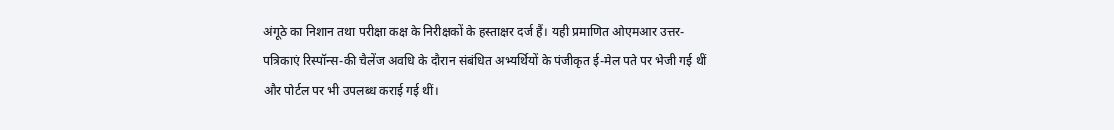अंगूठे का निशान तथा परीक्षा कक्ष के निरीक्षकों के हस्ताक्षर दर्ज हैं। यही प्रमाणित ओएमआर उत्तर-पत्रिकाएं रिस्पॉन्स-की चैलेंज अवधि के दौरान संबंधित अभ्यर्थियों के पंजीकृत ई-मेल पते पर भेजी गई थीं और पोर्टल पर भी उपलब्ध कराई गई थीं।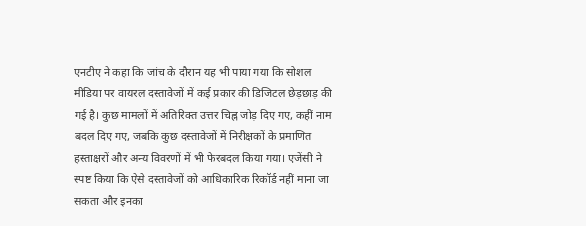एनटीए ने कहा कि जांच के दौरान यह भी पाया गया कि सोशल मीडिया पर वायरल दस्तावेजों में कई प्रकार की डिजिटल छेड़छाड़ की गई है। कुछ मामलों में अतिरिक्त उत्तर चिह्न जोड़ दिए गए, कहीं नाम बदल दिए गए, जबकि कुछ दस्तावेजों में निरीक्षकों के प्रमाणित हस्ताक्षरों और अन्य विवरणों में भी फेरबदल किया गया। एजेंसी ने स्पष्ट किया कि ऐसे दस्तावेजों को आधिकारिक रिकॉर्ड नहीं माना जा सकता और इनका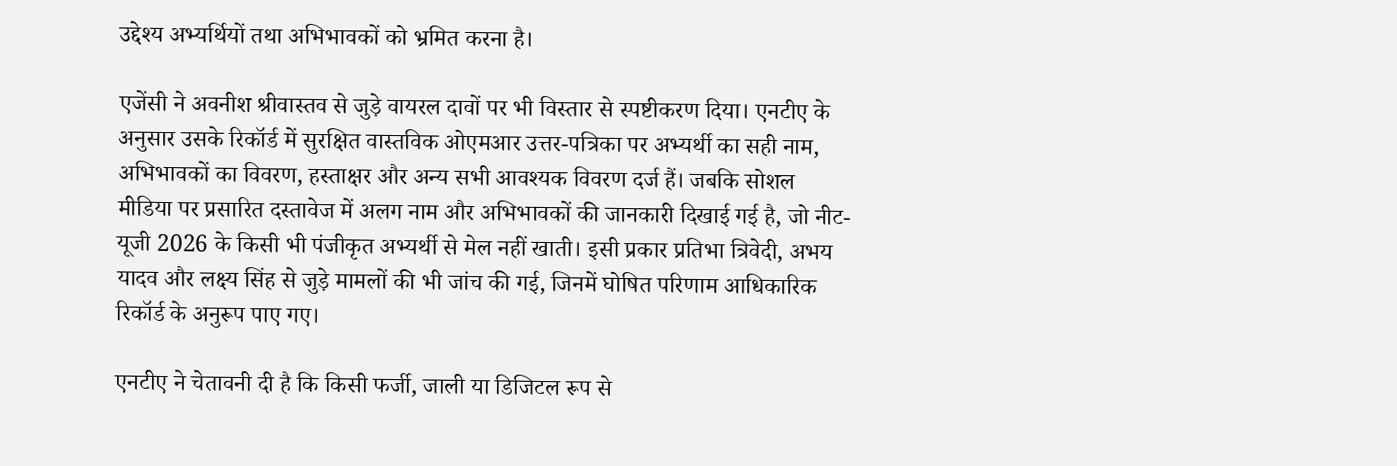उद्देश्य अभ्यर्थियों तथा अभिभावकों को भ्रमित करना है।

एजेंसी ने अवनीश श्रीवास्तव से जुड़े वायरल दावों पर भी विस्तार से स्पष्टीकरण दिया। एनटीए के अनुसार उसके रिकॉर्ड में सुरक्षित वास्तविक ओएमआर उत्तर-पत्रिका पर अभ्यर्थी का सही नाम, अभिभावकों का विवरण, हस्ताक्षर और अन्य सभी आवश्यक विवरण दर्ज हैं। जबकि सोशल मीडिया पर प्रसारित दस्तावेज में अलग नाम और अभिभावकों की जानकारी दिखाई गई है, जो नीट-यूजी 2026 के किसी भी पंजीकृत अभ्यर्थी से मेल नहीं खाती। इसी प्रकार प्रतिभा त्रिवेदी, अभय यादव और लक्ष्य सिंह से जुड़े मामलों की भी जांच की गई, जिनमें घोषित परिणाम आधिकारिक रिकॉर्ड के अनुरूप पाए गए।

एनटीए ने चेतावनी दी है कि किसी फर्जी, जाली या डिजिटल रूप से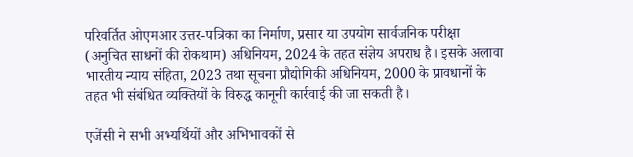परिवर्तित ओएमआर उत्तर-पत्रिका का निर्माण, प्रसार या उपयोग सार्वजनिक परीक्षा (अनुचित साधनों की रोकथाम) अधिनियम, 2024 के तहत संज्ञेय अपराध है। इसके अलावा भारतीय न्याय संहिता, 2023 तथा सूचना प्रौद्योगिकी अधिनियम, 2000 के प्रावधानों के तहत भी संबंधित व्यक्तियों के विरुद्ध कानूनी कार्रवाई की जा सकती है।

एजेंसी ने सभी अभ्यर्थियों और अभिभावकों से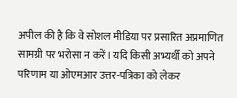अपील की है कि वे सोशल मीडिया पर प्रसारित अप्रमाणित सामग्री पर भरोसा न करें। यदि किसी अभ्यर्थी को अपने परिणाम या ओएमआर उत्तर-पत्रिका को लेकर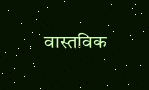वास्तविक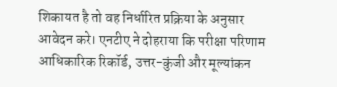शिकायत है तो वह निर्धारित प्रक्रिया के अनुसार आवेदन करे। एनटीए ने दोहराया कि परीक्षा परिणाम आधिकारिक रिकॉर्ड, उत्तर-कुंजी और मूल्यांकन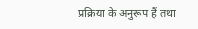प्रक्रिया के अनुरूप हैं तथा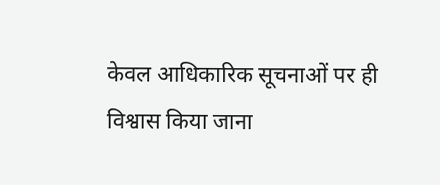केवल आधिकारिक सूचनाओं पर ही विश्वास किया जाना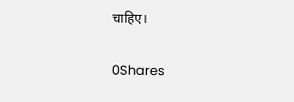चाहिए।

0Shares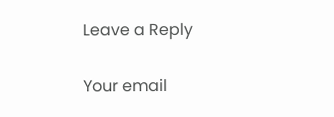Leave a Reply

Your email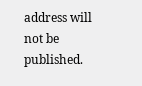address will not be published.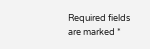Required fields are marked *